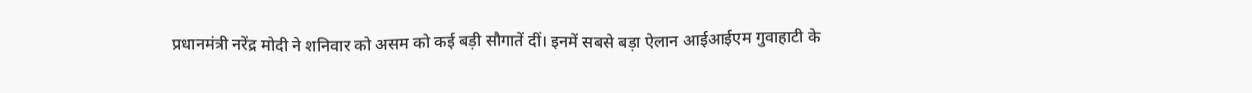प्रधानमंत्री नरेंद्र मोदी ने शनिवार को असम को कई बड़ी सौगातें दीं। इनमें सबसे बड़ा ऐलान आईआईएम गुवाहाटी के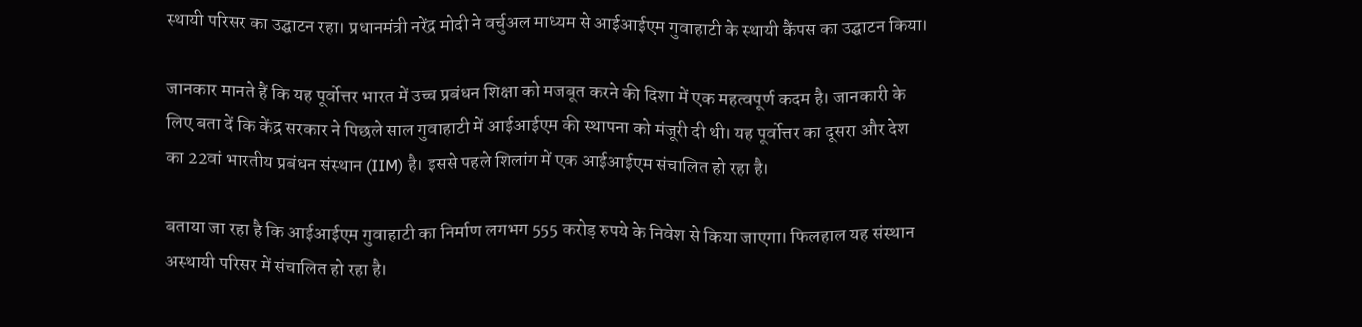स्थायी परिसर का उद्घाटन रहा। प्रधानमंत्री नरेंद्र मोदी ने वर्चुअल माध्यम से आईआईएम गुवाहाटी के स्थायी कैंपस का उद्घाटन किया।

जानकार मानते हैं कि यह पूर्वोत्तर भारत में उच्च प्रबंधन शिक्षा को मजबूत करने की दिशा में एक महत्वपूर्ण कदम है। जानकारी के लिए बता दें कि केंद्र सरकार ने पिछले साल गुवाहाटी में आईआईएम की स्थापना को मंजूरी दी थी। यह पूर्वोत्तर का दूसरा और देश का 22वां भारतीय प्रबंधन संस्थान (IIM) है। इससे पहले शिलांग में एक आईआईएम संचालित हो रहा है।

बताया जा रहा है कि आईआईएम गुवाहाटी का निर्माण लगभग 555 करोड़ रुपये के निवेश से किया जाएगा। फिलहाल यह संस्थान अस्थायी परिसर में संचालित हो रहा है।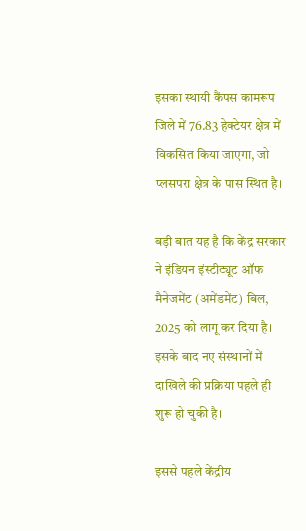इसका स्थायी कैंपस कामरूप जिले में 76.83 हेक्टेयर क्षेत्र में विकसित किया जाएगा, जो प्लसपरा क्षेत्र के पास स्थित है।

बड़ी बात यह है कि केंद्र सरकार ने इंडियन इंस्टीट्यूट ऑफ मैनेजमेंट (अमेंडमेंट) बिल, 2025 को लागू कर दिया है। इसके बाद नए संस्थानों में दाखिले की प्रक्रिया पहले ही शुरू हो चुकी है।

इससे पहले केंद्रीय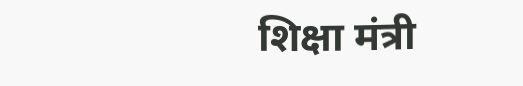शिक्षा मंत्री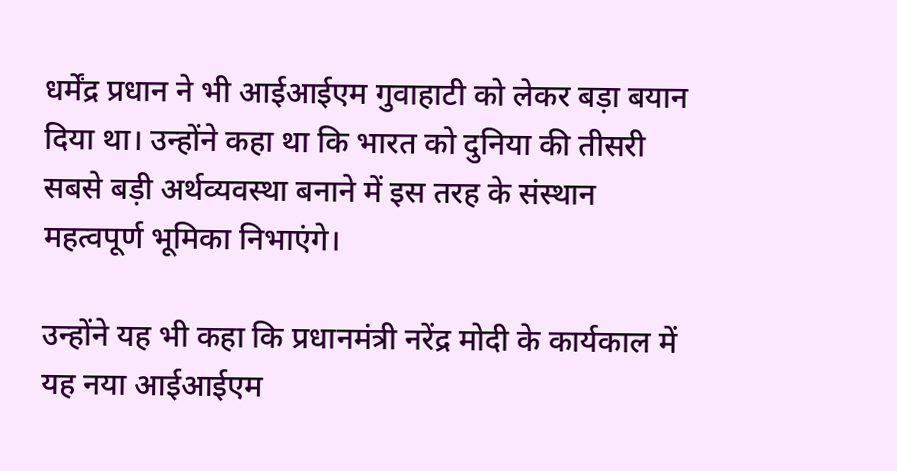धर्मेंद्र प्रधान ने भी आईआईएम गुवाहाटी को लेकर बड़ा बयान दिया था। उन्होंने कहा था कि भारत को दुनिया की तीसरी सबसे बड़ी अर्थव्यवस्था बनाने में इस तरह के संस्थान महत्वपूर्ण भूमिका निभाएंगे।

उन्होंने यह भी कहा कि प्रधानमंत्री नरेंद्र मोदी के कार्यकाल में यह नया आईआईएम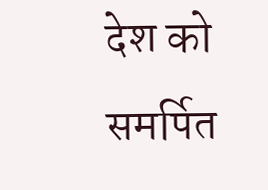देश को समर्पित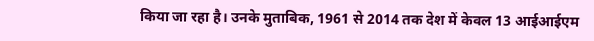किया जा रहा है। उनके मुताबिक, 1961 से 2014 तक देश में केवल 13 आईआईएम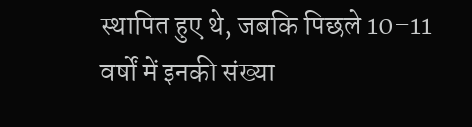स्थापित हुए थे, जबकि पिछले 10–11 वर्षों में इनकी संख्या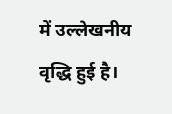में उल्लेखनीय वृद्धि हुई है।